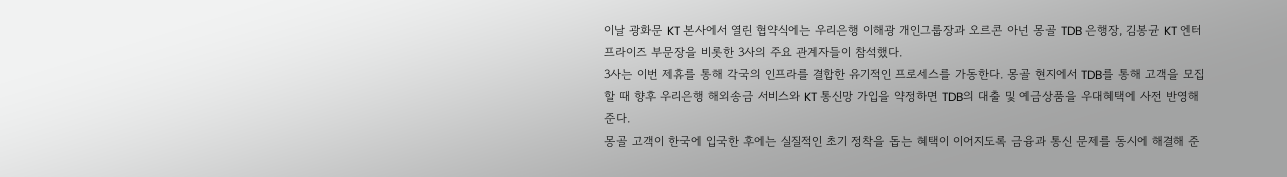이날 광화문 KT 본사에서 열린 협약식에는 우리은행 이해광 개인그룹장과 오르콘 아넌 몽골 TDB 은행장, 김봉균 KT 엔터프라이즈 부문장을 비롯한 3사의 주요 관계자들이 참석했다.
3사는 이번 제휴를 통해 각국의 인프라를 결합한 유기적인 프로세스를 가동한다. 몽골 현지에서 TDB를 통해 고객을 모집할 때 향후 우리은행 해외송금 서비스와 KT 통신망 가입을 약정하면 TDB의 대출 및 예금상품을 우대혜택에 사전 반영해 준다.
몽골 고객이 한국에 입국한 후에는 실질적인 초기 정착을 돕는 혜택이 이어지도록 금융과 통신 문제를 동시에 해결해 준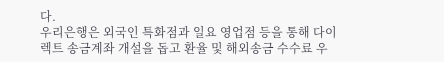다.
우리은행은 외국인 특화점과 일요 영업점 등을 통해 다이렉트 송금계좌 개설을 돕고 환율 및 해외송금 수수료 우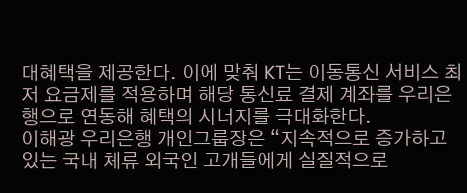대혜택을 제공한다. 이에 맞춰 KT는 이동통신 서비스 최저 요금제를 적용하며 해당 통신료 결제 계좌를 우리은행으로 연동해 혜택의 시너지를 극대화한다.
이해광 우리은행 개인그룹장은 “지속적으로 증가하고 있는 국내 체류 외국인 고개들에게 실질적으로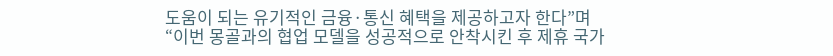도움이 되는 유기적인 금융·통신 혜택을 제공하고자 한다”며 “이번 몽골과의 협업 모델을 성공적으로 안착시킨 후 제휴 국가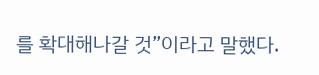를 확대해나갈 것”이라고 말했다.